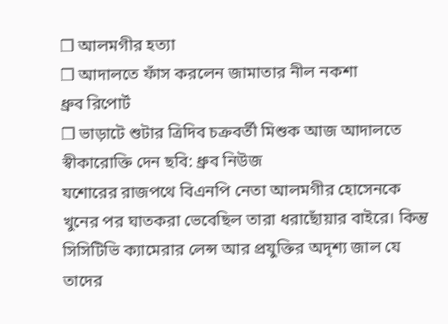❒ আলমগীর হত্যা
❒ আদালতে ফাঁস করলেন জামাতার নীল নকশা
ধ্রুব রিপোর্ট
❒ ভাড়াটে শুটার ত্রিদিব চক্রবর্তী মিশুক আজ আদালতে স্বীকারোক্তি দেন ছবি: ধ্রুব নিউজ
যশোরের রাজপথে বিএনপি নেতা আলমগীর হোসেনকে খুনের পর ঘাতকরা ভেবেছিল তারা ধরাছোঁয়ার বাইরে। কিন্তু সিসিটিভি ক্যামেরার লেন্স আর প্রযুক্তির অদৃশ্য জাল যে তাদের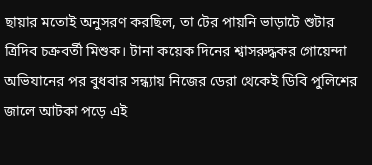ছায়ার মতোই অনুসরণ করছিল, তা টের পায়নি ভাড়াটে শুটার ত্রিদিব চক্রবর্তী মিশুক। টানা কয়েক দিনের শ্বাসরুদ্ধকর গোয়েন্দা অভিযানের পর বুধবার সন্ধ্যায় নিজের ডেরা থেকেই ডিবি পুলিশের জালে আটকা পড়ে এই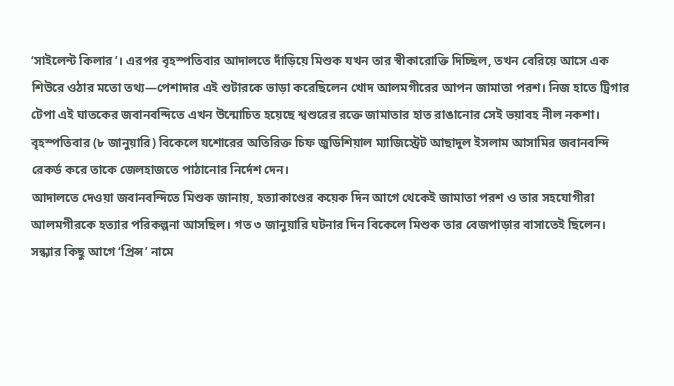‘সাইলেন্ট কিলার’। এরপর বৃহস্পতিবার আদালতে দাঁড়িয়ে মিশুক যখন তার স্বীকারোক্তি দিচ্ছিল, তখন বেরিয়ে আসে এক শিউরে ওঠার মতো তথ্য—পেশাদার এই শুটারকে ভাড়া করেছিলেন খোদ আলমগীরের আপন জামাতা পরশ। নিজ হাতে ট্রিগার টেপা এই ঘাতকের জবানবন্দিতে এখন উন্মোচিত হয়েছে শ্বশুরের রক্তে জামাতার হাত রাঙানোর সেই ভয়াবহ নীল নকশা।
বৃহস্পতিবার (৮ জানুয়ারি) বিকেলে যশোরের অতিরিক্ত চিফ জুডিশিয়াল ম্যাজিস্ট্রেট আছাদুল ইসলাম আসামির জবানবন্দি রেকর্ড করে তাকে জেলহাজতে পাঠানোর নির্দেশ দেন।
আদালতে দেওয়া জবানবন্দিতে মিশুক জানায়, হত্যাকাণ্ডের কয়েক দিন আগে থেকেই জামাতা পরশ ও তার সহযোগীরা আলমগীরকে হত্যার পরিকল্পনা আসছিল। গত ৩ জানুয়ারি ঘটনার দিন বিকেলে মিশুক তার বেজপাড়ার বাসাতেই ছিলেন। সন্ধ্যার কিছু আগে ‘প্রিন্স’ নামে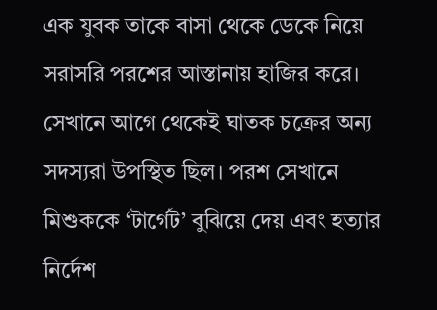এক যুবক তাকে বাসা থেকে ডেকে নিয়ে সরাসরি পরশের আস্তানায় হাজির করে। সেখানে আগে থেকেই ঘাতক চক্রের অন্য সদস্যরা উপস্থিত ছিল। পরশ সেখানে মিশুককে ‘টার্গেট’ বুঝিয়ে দেয় এবং হত্যার নির্দেশ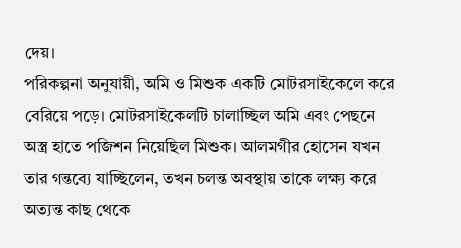দেয়।
পরিকল্পনা অনুযায়ী, অমি ও মিশুক একটি মোটরসাইকেলে করে বেরিয়ে পড়ে। মোটরসাইকেলটি চালাচ্ছিল অমি এবং পেছনে অস্ত্র হাতে পজিশন নিয়েছিল মিশুক। আলমগীর হোসেন যখন তার গন্তব্যে যাচ্ছিলেন, তখন চলন্ত অবস্থায় তাকে লক্ষ্য করে অত্যন্ত কাছ থেকে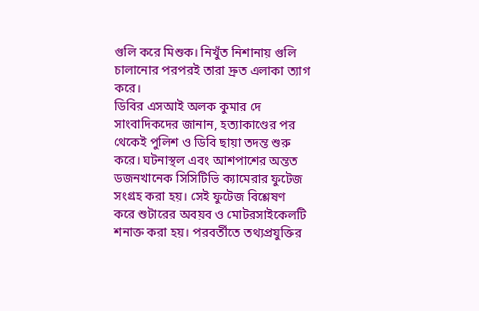গুলি করে মিশুক। নিখুঁত নিশানায় গুলি চালানোর পরপরই তারা দ্রুত এলাকা ত্যাগ করে।
ডিবির এসআই অলক কুমার দে সাংবাদিকদের জানান, হত্যাকাণ্ডের পর থেকেই পুলিশ ও ডিবি ছায়া তদন্ত শুরু করে। ঘটনাস্থল এবং আশপাশের অন্তত ডজনখানেক সিসিটিভি ক্যামেরার ফুটেজ সংগ্রহ করা হয়। সেই ফুটেজ বিশ্লেষণ করে শুটারের অবয়ব ও মোটরসাইকেলটি শনাক্ত করা হয়। পরবর্তীতে তথ্যপ্রযুক্তির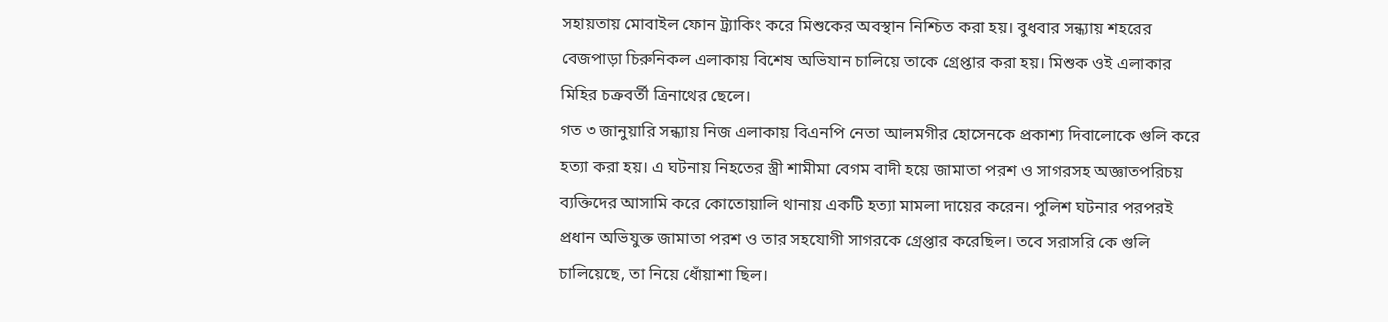সহায়তায় মোবাইল ফোন ট্র্যাকিং করে মিশুকের অবস্থান নিশ্চিত করা হয়। বুধবার সন্ধ্যায় শহরের বেজপাড়া চিরুনিকল এলাকায় বিশেষ অভিযান চালিয়ে তাকে গ্রেপ্তার করা হয়। মিশুক ওই এলাকার মিহির চক্রবর্তী ত্রিনাথের ছেলে।
গত ৩ জানুয়ারি সন্ধ্যায় নিজ এলাকায় বিএনপি নেতা আলমগীর হোসেনকে প্রকাশ্য দিবালোকে গুলি করে হত্যা করা হয়। এ ঘটনায় নিহতের স্ত্রী শামীমা বেগম বাদী হয়ে জামাতা পরশ ও সাগরসহ অজ্ঞাতপরিচয় ব্যক্তিদের আসামি করে কোতোয়ালি থানায় একটি হত্যা মামলা দায়ের করেন। পুলিশ ঘটনার পরপরই প্রধান অভিযুক্ত জামাতা পরশ ও তার সহযোগী সাগরকে গ্রেপ্তার করেছিল। তবে সরাসরি কে গুলি চালিয়েছে, তা নিয়ে ধোঁয়াশা ছিল।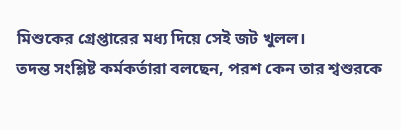মিশুকের গ্রেপ্তারের মধ্য দিয়ে সেই জট খুলল।
তদন্ত সংশ্লিষ্ট কর্মকর্তারা বলছেন, পরশ কেন তার শ্বশুরকে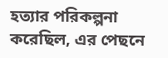হত্যার পরিকল্পনা করেছিল, এর পেছনে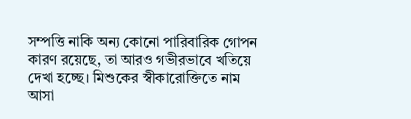সম্পত্তি নাকি অন্য কোনো পারিবারিক গোপন কারণ রয়েছে, তা আরও গভীরভাবে খতিয়ে দেখা হচ্ছে। মিশুকের স্বীকারোক্তিতে নাম আসা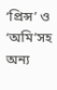‘প্রিন্স’ ও ‘অমি’সহ অন্য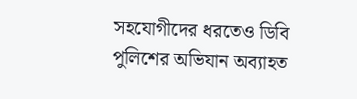সহযোগীদের ধরতেও ডিবি পুলিশের অভিযান অব্যাহত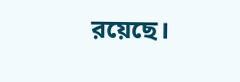রয়েছে।